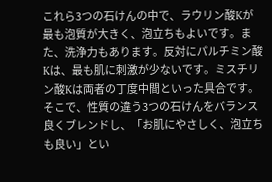これら3つの石けんの中で、ラウリン酸Kが最も泡質が大きく、泡立ちもよいです。また、洗浄力もあります。反対にパルチミン酸Kは、最も肌に刺激が少ないです。ミスチリン酸Kは両者の丁度中間といった具合です。
そこで、性質の違う3つの石けんをバランス良くブレンドし、「お肌にやさしく、泡立ちも良い」とい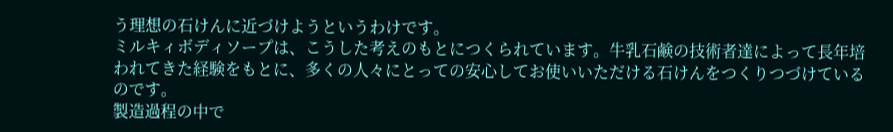う理想の石けんに近づけようというわけです。
ミルキィボディソープは、こうした考えのもとにつくられています。牛乳石鹸の技術者達によって長年培われてきた経験をもとに、多くの人々にとっての安心してお使いいただける石けんをつくりつづけているのです。
製造過程の中で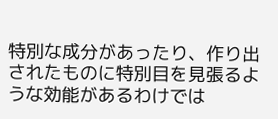特別な成分があったり、作り出されたものに特別目を見張るような効能があるわけでは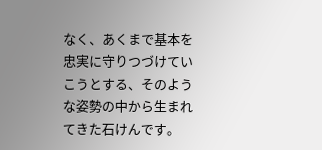なく、あくまで基本を忠実に守りつづけていこうとする、そのような姿勢の中から生まれてきた石けんです。